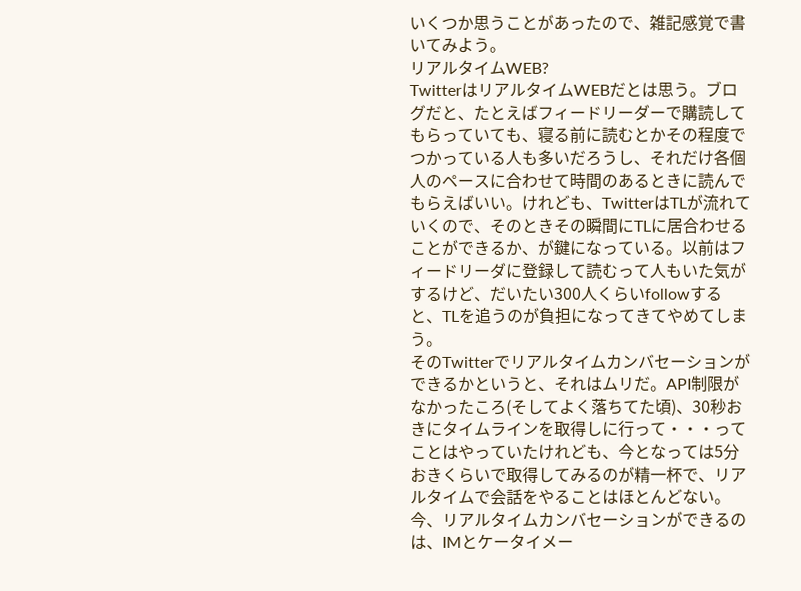いくつか思うことがあったので、雑記感覚で書いてみよう。
リアルタイムWEB?
TwitterはリアルタイムWEBだとは思う。ブログだと、たとえばフィードリーダーで購読してもらっていても、寝る前に読むとかその程度でつかっている人も多いだろうし、それだけ各個人のペースに合わせて時間のあるときに読んでもらえばいい。けれども、TwitterはTLが流れていくので、そのときその瞬間にTLに居合わせることができるか、が鍵になっている。以前はフィードリーダに登録して読むって人もいた気がするけど、だいたい300人くらいfollowすると、TLを追うのが負担になってきてやめてしまう。
そのTwitterでリアルタイムカンバセーションができるかというと、それはムリだ。API制限がなかったころ(そしてよく落ちてた頃)、30秒おきにタイムラインを取得しに行って・・・ってことはやっていたけれども、今となっては5分おきくらいで取得してみるのが精一杯で、リアルタイムで会話をやることはほとんどない。今、リアルタイムカンバセーションができるのは、IMとケータイメー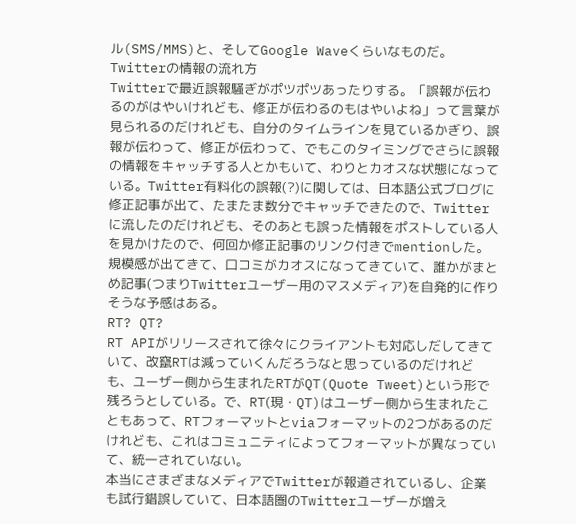ル(SMS/MMS)と、そしてGoogle Waveくらいなものだ。
Twitterの情報の流れ方
Twitterで最近誤報騒ぎがポツポツあったりする。「誤報が伝わるのがはやいけれども、修正が伝わるのもはやいよね」って言葉が見られるのだけれども、自分のタイムラインを見ているかぎり、誤報が伝わって、修正が伝わって、でもこのタイミングでさらに誤報の情報をキャッチする人とかもいて、わりとカオスな状態になっている。Twitter有料化の誤報(?)に関しては、日本語公式ブログに修正記事が出て、たまたま数分でキャッチできたので、Twitterに流したのだけれども、そのあとも誤った情報をポストしている人を見かけたので、何回か修正記事のリンク付きでmentionした。
規模感が出てきて、口コミがカオスになってきていて、誰かがまとめ記事(つまりTwitterユーザー用のマスメディア)を自発的に作りそうな予感はある。
RT? QT?
RT APIがリリースされて徐々にクライアントも対応しだしてきていて、改竄RTは減っていくんだろうなと思っているのだけれども、ユーザー側から生まれたRTがQT(Quote Tweet)という形で残ろうとしている。で、RT(現・QT)はユーザー側から生まれたこともあって、RTフォーマットとviaフォーマットの2つがあるのだけれども、これはコミュニティによってフォーマットが異なっていて、統一されていない。
本当にさまざまなメディアでTwitterが報道されているし、企業も試行錯誤していて、日本語圏のTwitterユーザーが増え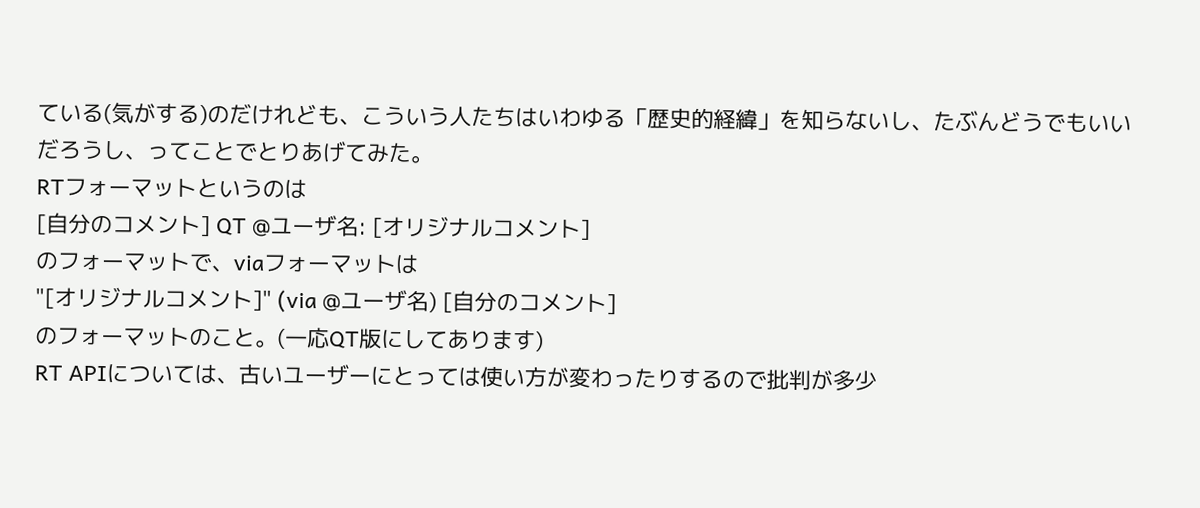ている(気がする)のだけれども、こういう人たちはいわゆる「歴史的経緯」を知らないし、たぶんどうでもいいだろうし、ってことでとりあげてみた。
RTフォーマットというのは
[自分のコメント] QT @ユーザ名: [オリジナルコメント]
のフォーマットで、viaフォーマットは
"[オリジナルコメント]" (via @ユーザ名) [自分のコメント]
のフォーマットのこと。(一応QT版にしてあります)
RT APIについては、古いユーザーにとっては使い方が変わったりするので批判が多少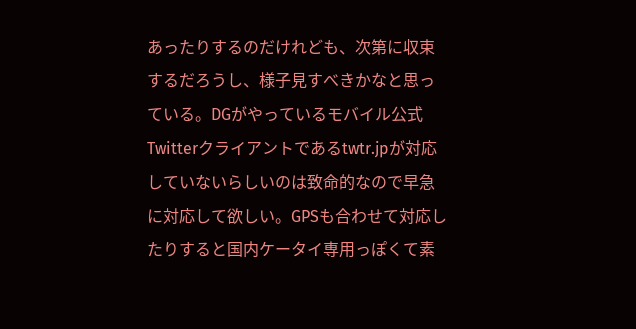あったりするのだけれども、次第に収束するだろうし、様子見すべきかなと思っている。DGがやっているモバイル公式Twitterクライアントであるtwtr.jpが対応していないらしいのは致命的なので早急に対応して欲しい。GPSも合わせて対応したりすると国内ケータイ専用っぽくて素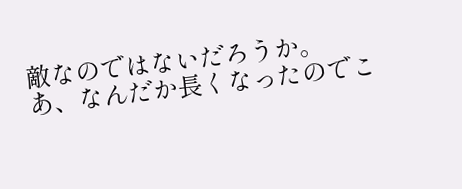敵なのではないだろうか。
あ、なんだか長くなったのでこ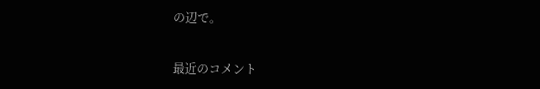の辺で。


最近のコメント